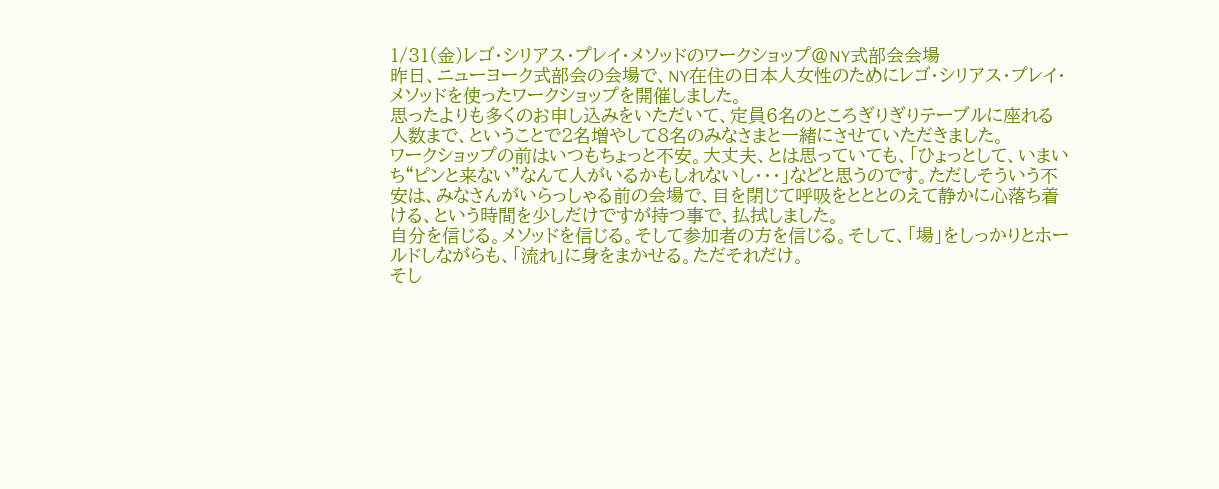1/31(金)レゴ・シリアス・プレイ・メソッドのワークショップ@NY式部会会場
昨日、ニューヨーク式部会の会場で、NY在住の日本人女性のためにレゴ・シリアス・プレイ・メソッドを使ったワークショップを開催しました。
思ったよりも多くのお申し込みをいただいて、定員6名のところぎりぎりテーブルに座れる人数まで、ということで2名増やして8名のみなさまと一緒にさせていただきました。
ワークショップの前はいつもちょっと不安。大丈夫、とは思っていても、「ひょっとして、いまいち“ピンと来ない”なんて人がいるかもしれないし・・・」などと思うのです。ただしそういう不安は、みなさんがいらっしゃる前の会場で、目を閉じて呼吸をとととのえて静かに心落ち着ける、という時間を少しだけですが持つ事で、払拭しました。
自分を信じる。メソッドを信じる。そして参加者の方を信じる。そして、「場」をしっかりとホールドしながらも、「流れ」に身をまかせる。ただそれだけ。
そし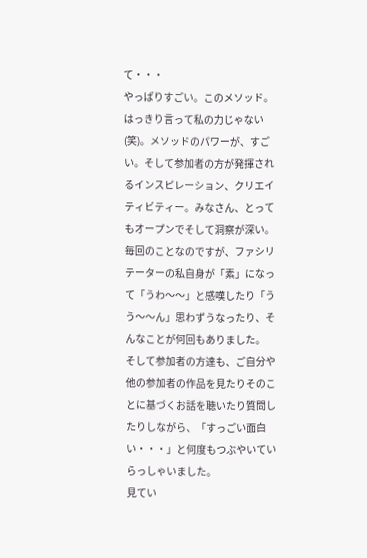て・・・
やっぱりすごい。このメソッド。はっきり言って私の力じゃない(笑)。メソッドのパワーが、すごい。そして参加者の方が発揮されるインスピレーション、クリエイティビティー。みなさん、とってもオープンでそして洞察が深い。
毎回のことなのですが、ファシリテーターの私自身が「素」になって「うわ〜〜」と感嘆したり「うう〜〜ん」思わずうなったり、そんなことが何回もありました。
そして参加者の方達も、ご自分や他の参加者の作品を見たりそのことに基づくお話を聴いたり質問したりしながら、「すっごい面白い・・・」と何度もつぶやいていらっしゃいました。
見てい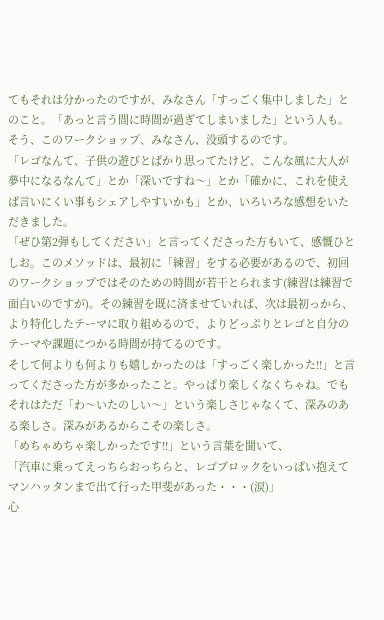てもそれは分かったのですが、みなさん「すっごく集中しました」とのこと。「あっと言う間に時間が過ぎてしまいました」という人も。そう、このワークショップ、みなさん、没頭するのです。
「レゴなんて、子供の遊びとばかり思ってたけど、こんな風に大人が夢中になるなんて」とか「深いですね〜」とか「確かに、これを使えば言いにくい事もシェアしやすいかも」とか、いろいろな感想をいただきました。
「ぜひ第2弾もしてください」と言ってくださった方もいて、感慨ひとしお。このメソッドは、最初に「練習」をする必要があるので、初回のワークショップではそのための時間が若干とられます(練習は練習で面白いのですが)。その練習を既に済ませていれば、次は最初っから、より特化したテーマに取り組めるので、よりどっぷりとレゴと自分のテーマや課題につかる時間が持てるのです。
そして何よりも何よりも嬉しかったのは「すっごく楽しかった!!」と言ってくださった方が多かったこと。やっぱり楽しくなくちゃね。でもそれはただ「わ〜いたのしい〜」という楽しさじゃなくて、深みのある楽しさ。深みがあるからこその楽しさ。
「めちゃめちゃ楽しかったです!!」という言葉を聞いて、
「汽車に乗ってえっちらおっちらと、レゴブロックをいっぱい抱えてマンハッタンまで出て行った甲斐があった・・・(涙)」
心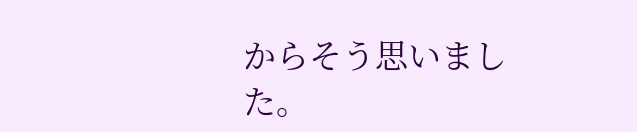からそう思いました。